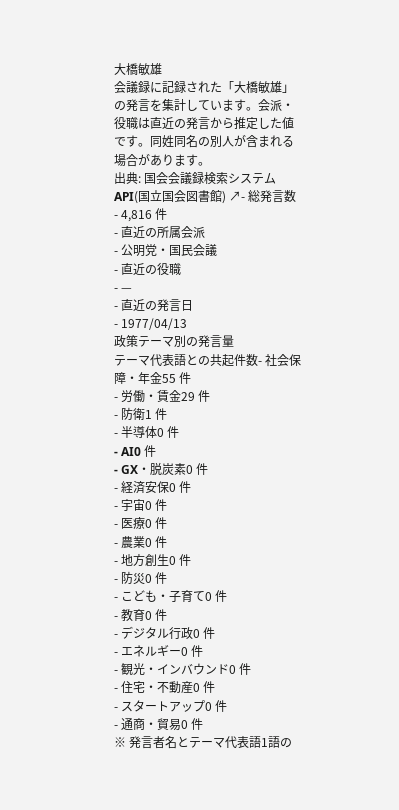大橋敏雄
会議録に記録された「大橋敏雄」の発言を集計しています。会派・役職は直近の発言から推定した値です。同姓同名の別人が含まれる場合があります。
出典: 国会会議録検索システム API(国立国会図書館) ↗- 総発言数
- 4,816 件
- 直近の所属会派
- 公明党・国民会議
- 直近の役職
- —
- 直近の発言日
- 1977/04/13
政策テーマ別の発言量
テーマ代表語との共起件数- 社会保障・年金55 件
- 労働・賃金29 件
- 防衛1 件
- 半導体0 件
- AI0 件
- GX・脱炭素0 件
- 経済安保0 件
- 宇宙0 件
- 医療0 件
- 農業0 件
- 地方創生0 件
- 防災0 件
- こども・子育て0 件
- 教育0 件
- デジタル行政0 件
- エネルギー0 件
- 観光・インバウンド0 件
- 住宅・不動産0 件
- スタートアップ0 件
- 通商・貿易0 件
※ 発言者名とテーマ代表語1語の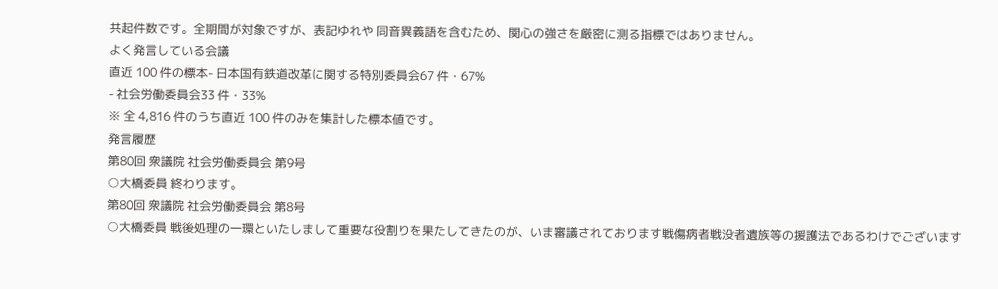共起件数です。全期間が対象ですが、表記ゆれや 同音異義語を含むため、関心の強さを厳密に測る指標ではありません。
よく発言している会議
直近 100 件の標本- 日本国有鉄道改革に関する特別委員会67 件・67%
- 社会労働委員会33 件・33%
※ 全 4,816 件のうち直近 100 件のみを集計した標本値です。
発言履歴
第80回 衆議院 社会労働委員会 第9号
○大橋委員 終わります。
第80回 衆議院 社会労働委員会 第8号
○大橋委員 戦後処理の一環といたしまして重要な役割りを果たしてきたのが、いま審議されております戦傷病者戦没者遺族等の援護法であるわけでございます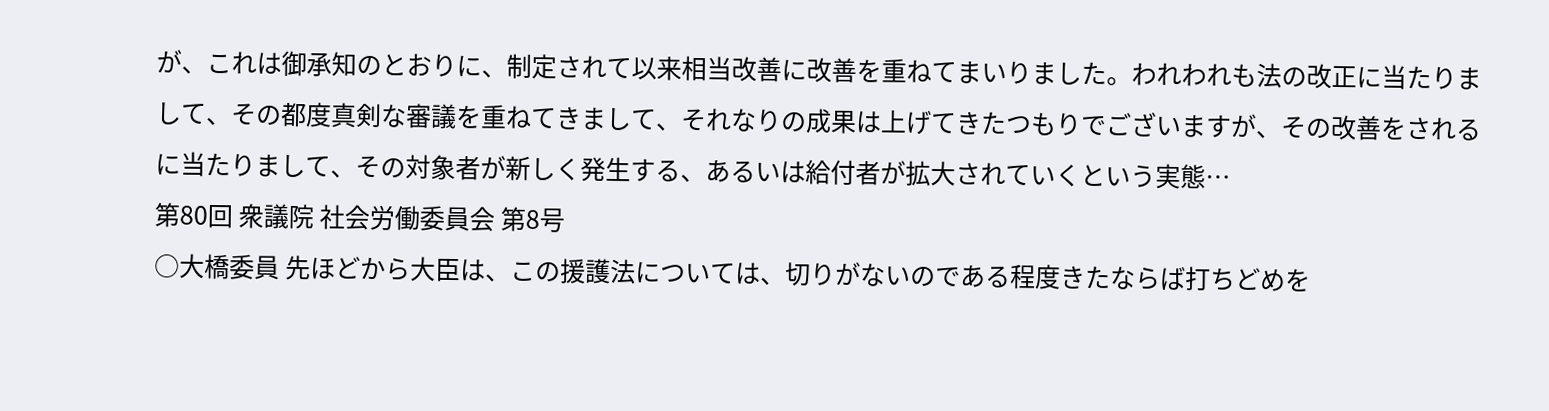が、これは御承知のとおりに、制定されて以来相当改善に改善を重ねてまいりました。われわれも法の改正に当たりまして、その都度真剣な審議を重ねてきまして、それなりの成果は上げてきたつもりでございますが、その改善をされるに当たりまして、その対象者が新しく発生する、あるいは給付者が拡大されていくという実態…
第80回 衆議院 社会労働委員会 第8号
○大橋委員 先ほどから大臣は、この援護法については、切りがないのである程度きたならば打ちどめを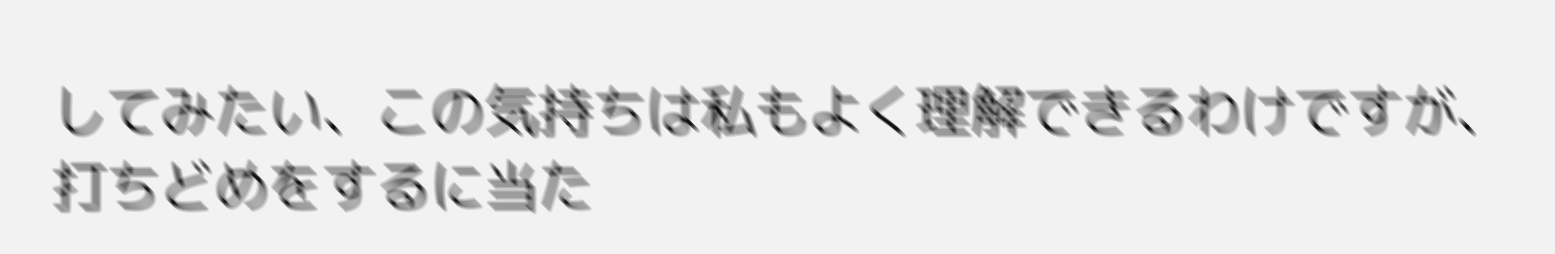してみたい、この気持ちは私もよく理解できるわけですが、打ちどめをするに当た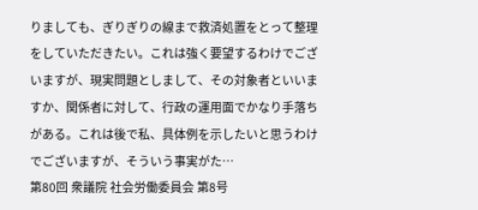りましても、ぎりぎりの線まで救済処置をとって整理をしていただきたい。これは強く要望するわけでございますが、現実問題としまして、その対象者といいますか、関係者に対して、行政の運用面でかなり手落ちがある。これは後で私、具体例を示したいと思うわけでございますが、そういう事実がた…
第80回 衆議院 社会労働委員会 第8号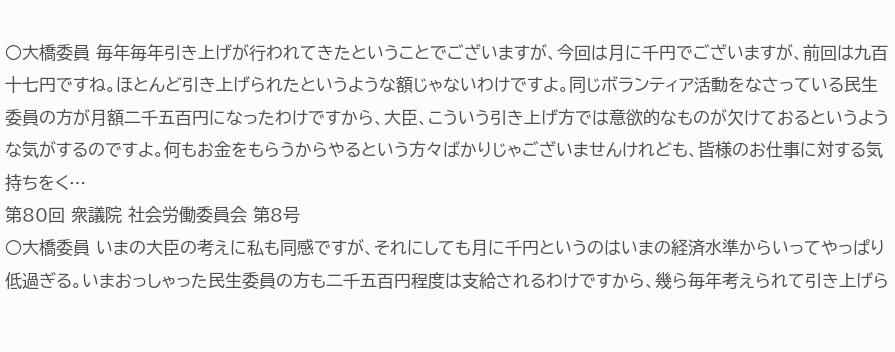○大橋委員 毎年毎年引き上げが行われてきたということでございますが、今回は月に千円でございますが、前回は九百十七円ですね。ほとんど引き上げられたというような額じゃないわけですよ。同じボランティア活動をなさっている民生委員の方が月額二千五百円になったわけですから、大臣、こういう引き上げ方では意欲的なものが欠けておるというような気がするのですよ。何もお金をもらうからやるという方々ばかりじゃございませんけれども、皆様のお仕事に対する気持ちをく…
第80回 衆議院 社会労働委員会 第8号
○大橋委員 いまの大臣の考えに私も同感ですが、それにしても月に千円というのはいまの経済水準からいってやっぱり低過ぎる。いまおっしゃった民生委員の方も二千五百円程度は支給されるわけですから、幾ら毎年考えられて引き上げら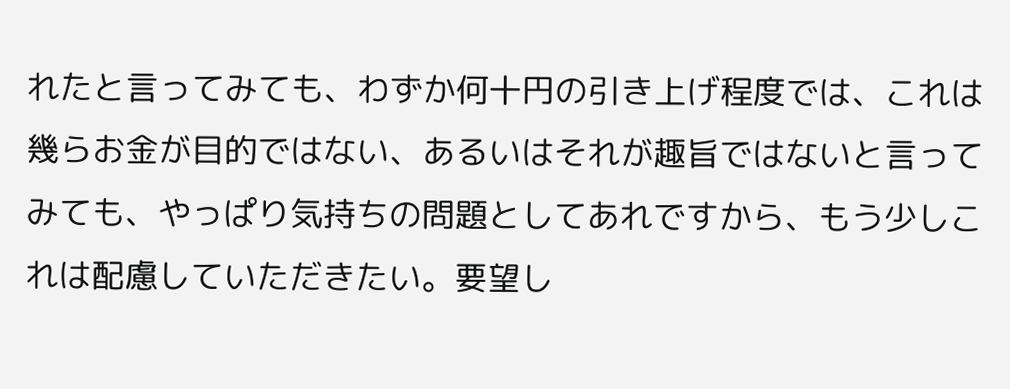れたと言ってみても、わずか何十円の引き上げ程度では、これは幾らお金が目的ではない、あるいはそれが趣旨ではないと言ってみても、やっぱり気持ちの問題としてあれですから、もう少しこれは配慮していただきたい。要望し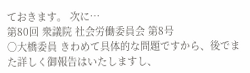ておきます。 次に…
第80回 衆議院 社会労働委員会 第8号
○大橋委員 きわめて具体的な問題ですから、後でまた詳しく御報告はいたしますし、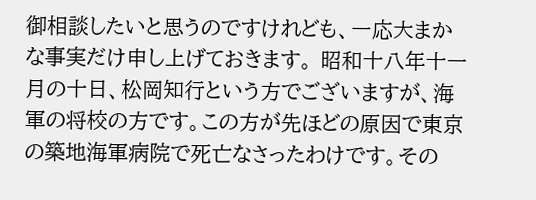御相談したいと思うのですけれども、一応大まかな事実だけ申し上げておきます。 昭和十八年十一月の十日、松岡知行という方でございますが、海軍の将校の方です。この方が先ほどの原因で東京の築地海軍病院で死亡なさったわけです。その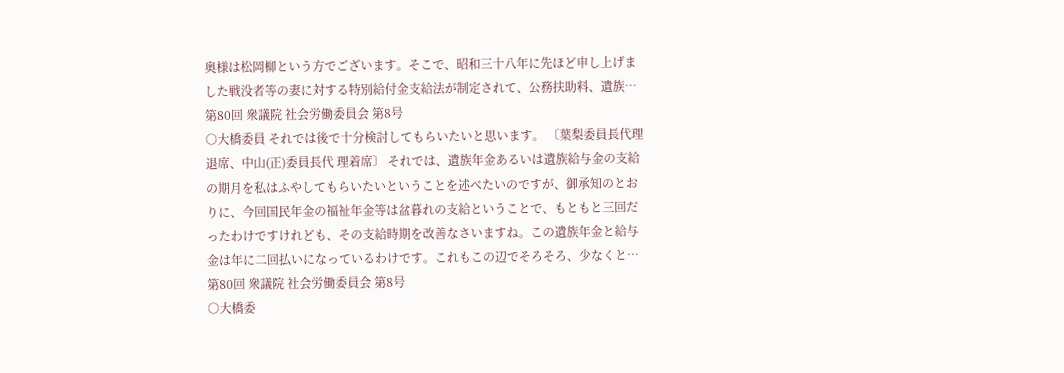奥様は松岡柳という方でございます。そこで、昭和三十八年に先ほど申し上げました戦没者等の妻に対する特別給付金支給法が制定されて、公務扶助料、遺族…
第80回 衆議院 社会労働委員会 第8号
○大橋委員 それでは後で十分検討してもらいたいと思います。 〔葉梨委員長代理退席、中山(正)委員長代 理着席〕 それでは、遺族年金あるいは遺族給与金の支給の期月を私はふやしてもらいたいということを述べたいのですが、御承知のとおりに、今回国民年金の福祉年金等は盆暮れの支給ということで、もともと三回だったわけですけれども、その支給時期を改善なさいますね。この遺族年金と給与金は年に二回払いになっているわけです。これもこの辺でそろそろ、少なくと…
第80回 衆議院 社会労働委員会 第8号
○大橋委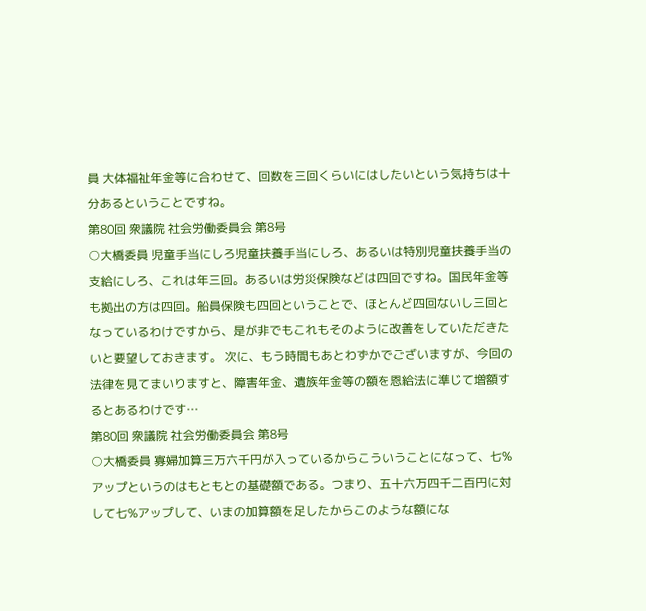員 大体福祉年金等に合わせて、回数を三回くらいにはしたいという気持ちは十分あるということですね。
第80回 衆議院 社会労働委員会 第8号
○大橋委員 児童手当にしろ児童扶養手当にしろ、あるいは特別児童扶養手当の支給にしろ、これは年三回。あるいは労災保険などは四回ですね。国民年金等も拠出の方は四回。船員保険も四回ということで、ほとんど四回ないし三回となっているわけですから、是が非でもこれもそのように改善をしていただきたいと要望しておきます。 次に、もう時間もあとわずかでございますが、今回の法律を見てまいりますと、障害年金、遺族年金等の額を恩給法に準じて増額するとあるわけです…
第80回 衆議院 社会労働委員会 第8号
○大橋委員 寡婦加算三万六千円が入っているからこういうことになって、七%アップというのはもともとの基礎額である。つまり、五十六万四千二百円に対して七%アップして、いまの加算額を足したからこのような額にな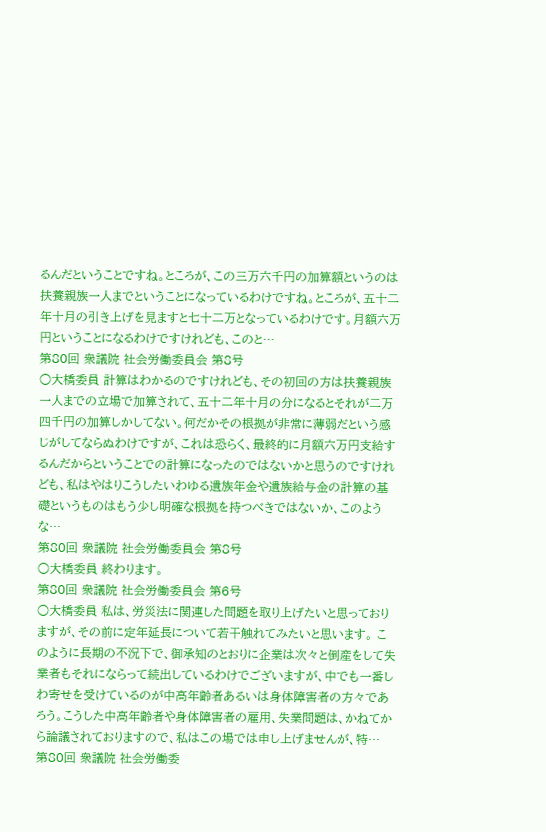るんだということですね。ところが、この三万六千円の加算額というのは扶養親族一人までということになっているわけですね。ところが、五十二年十月の引き上げを見ますと七十二万となっているわけです。月額六万円ということになるわけですけれども、このと…
第80回 衆議院 社会労働委員会 第8号
○大橋委員 計算はわかるのですけれども、その初回の方は扶養親族一人までの立場で加算されて、五十二年十月の分になるとそれが二万四千円の加算しかしてない。何だかその根拠が非常に薄弱だという感じがしてならぬわけですが、これは恐らく、最終的に月額六万円支給するんだからということでの計算になったのではないかと思うのですけれども、私はやはりこうしたいわゆる遺族年金や遺族給与金の計算の基礎というものはもう少し明確な根拠を持つべきではないか、このような…
第80回 衆議院 社会労働委員会 第8号
○大橋委員 終わります。
第80回 衆議院 社会労働委員会 第6号
○大橋委員 私は、労災法に関連した問題を取り上げたいと思っておりますが、その前に定年延長について若干触れてみたいと思います。 このように長期の不況下で、御承知のとおりに企業は次々と倒産をして失業者もそれにならって続出しているわけでございますが、中でも一番しわ寄せを受けているのが中高年齢者あるいは身体障害者の方々であろう。こうした中高年齢者や身体障害者の雇用、失業問題は、かねてから論議されておりますので、私はこの場では申し上げませんが、特…
第80回 衆議院 社会労働委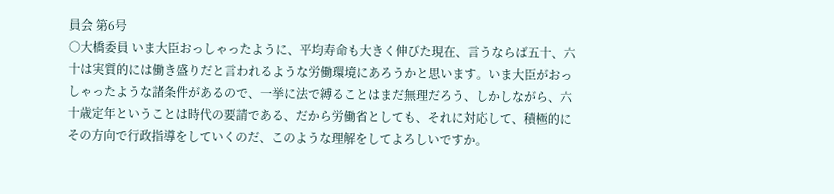員会 第6号
○大橋委員 いま大臣おっしゃったように、平均寿命も大きく伸びた現在、言うならば五十、六十は実質的には働き盛りだと言われるような労働環境にあろうかと思います。いま大臣がおっしゃったような諸条件があるので、一挙に法で縛ることはまだ無理だろう、しかしながら、六十歳定年ということは時代の要請である、だから労働省としても、それに対応して、積極的にその方向で行政指導をしていくのだ、このような理解をしてよろしいですか。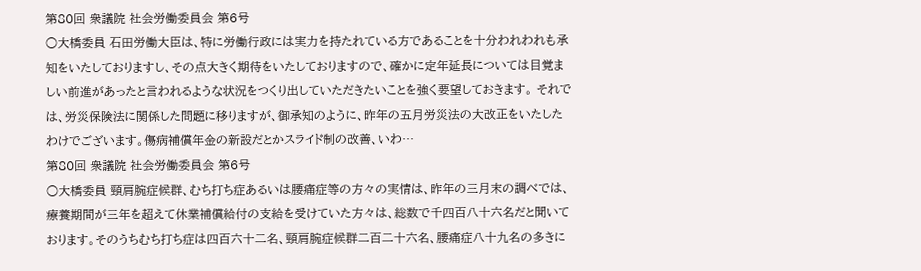第80回 衆議院 社会労働委員会 第6号
○大橋委員 石田労働大臣は、特に労働行政には実力を持たれている方であることを十分われわれも承知をいたしておりますし、その点大きく期待をいたしておりますので、確かに定年延長については目覚ましい前進があったと言われるような状況をつくり出していただきたいことを強く要望しておきます。 それでは、労災保険法に関係した問題に移りますが、御承知のように、昨年の五月労災法の大改正をいたしたわけでございます。傷病補償年金の新設だとかスライド制の改善、いわ…
第80回 衆議院 社会労働委員会 第6号
○大橋委員 頸肩腕症候群、むち打ち症あるいは腰痛症等の方々の実情は、昨年の三月末の調べでは、療養期間が三年を超えて休業補償給付の支給を受けていた方々は、総数で千四百八十六名だと聞いております。そのうちむち打ち症は四百六十二名、頸肩腕症候群二百二十六名、腰痛症八十九名の多きに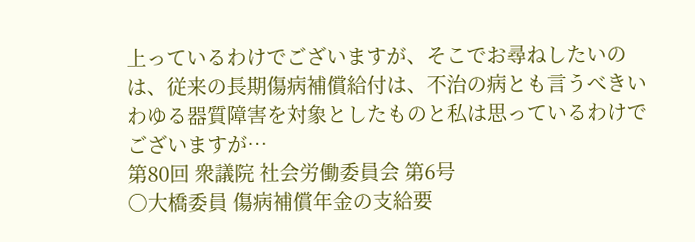上っているわけでございますが、そこでお尋ねしたいのは、従来の長期傷病補償給付は、不治の病とも言うべきいわゆる器質障害を対象としたものと私は思っているわけでございますが…
第80回 衆議院 社会労働委員会 第6号
○大橋委員 傷病補償年金の支給要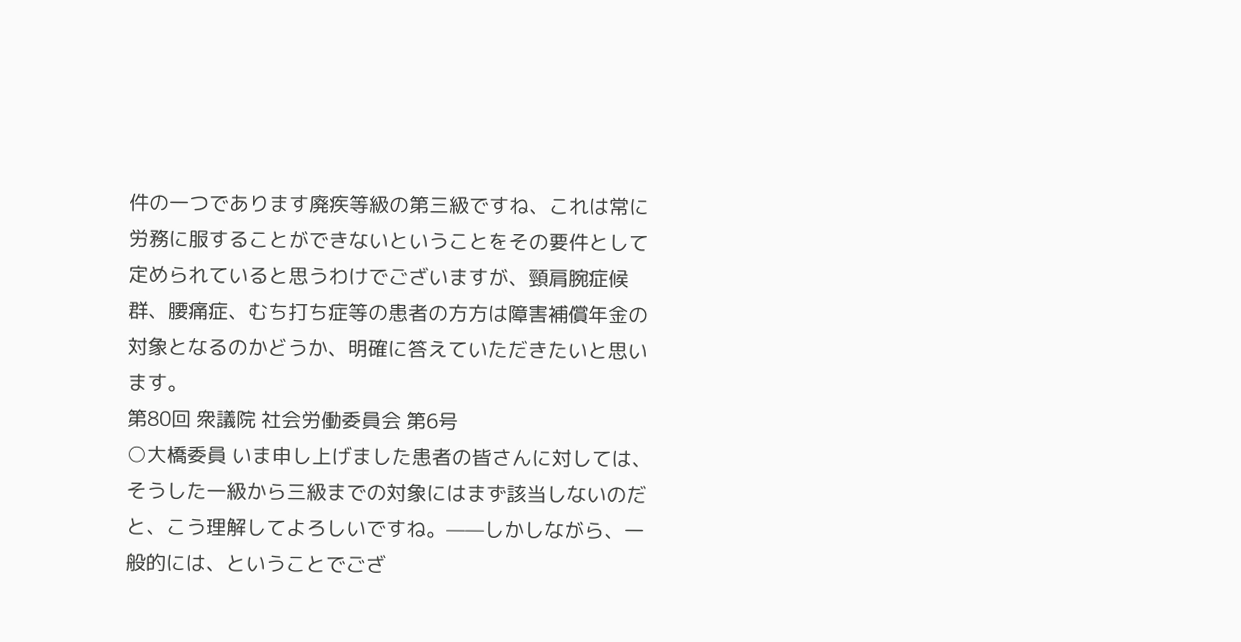件の一つであります廃疾等級の第三級ですね、これは常に労務に服することができないということをその要件として定められていると思うわけでございますが、頸肩腕症候群、腰痛症、むち打ち症等の患者の方方は障害補償年金の対象となるのかどうか、明確に答えていただきたいと思います。
第80回 衆議院 社会労働委員会 第6号
○大橋委員 いま申し上げました患者の皆さんに対しては、そうした一級から三級までの対象にはまず該当しないのだと、こう理解してよろしいですね。——しかしながら、一般的には、ということでござ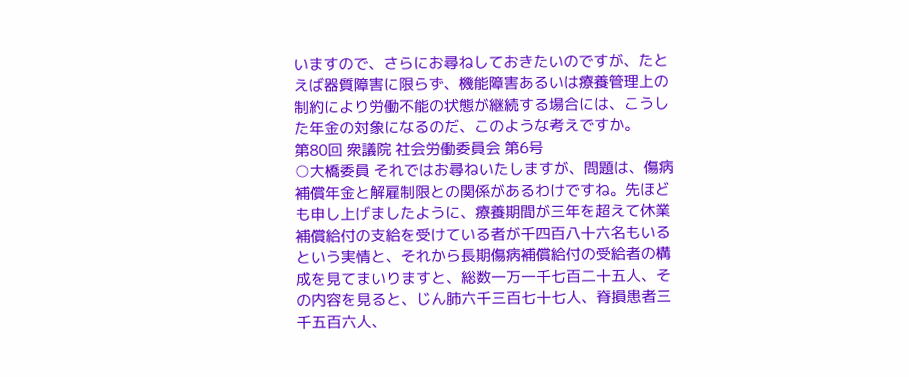いますので、さらにお尋ねしておきたいのですが、たとえば器質障害に限らず、機能障害あるいは療養管理上の制約により労働不能の状態が継続する場合には、こうした年金の対象になるのだ、このような考えですか。
第80回 衆議院 社会労働委員会 第6号
○大橋委員 それではお尋ねいたしますが、問題は、傷病補償年金と解雇制限との関係があるわけですね。先ほども申し上げましたように、療養期間が三年を超えて休業補償給付の支給を受けている者が千四百八十六名もいるという実情と、それから長期傷病補償給付の受給者の構成を見てまいりますと、総数一万一千七百二十五人、その内容を見ると、じん肺六千三百七十七人、脊損患者三千五百六人、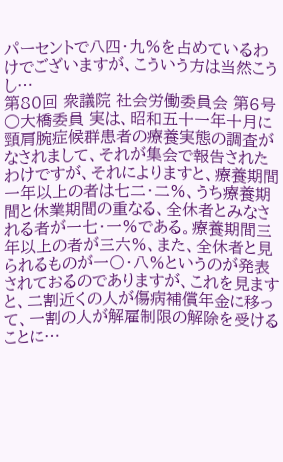パーセントで八四・九%を占めているわけでございますが、こういう方は当然こうし…
第80回 衆議院 社会労働委員会 第6号
○大橋委員 実は、昭和五十一年十月に頸肩腕症候群患者の療養実態の調査がなされまして、それが集会で報告されたわけですが、それによりますと、療養期間一年以上の者は七二・二%、うち療養期間と休業期間の重なる、全休者とみなされる者が一七・一%である。療養期間三年以上の者が三六%、また、全休者と見られるものが一〇・八%というのが発表されておるのでありますが、これを見ますと、二割近くの人が傷病補償年金に移って、一割の人が解雇制限の解除を受けることに…